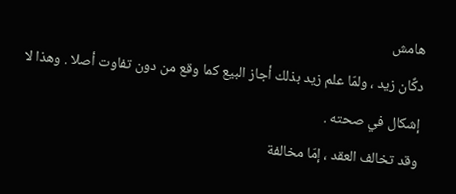هامش
دكَّان زيد ، ولمّا علم زيد بذلك أجاز البيع كما وقع من دون تفاوت أصلا . وهذا لا إشكال في صحته .
وقد تخالف العقد ، إمّا مخالفة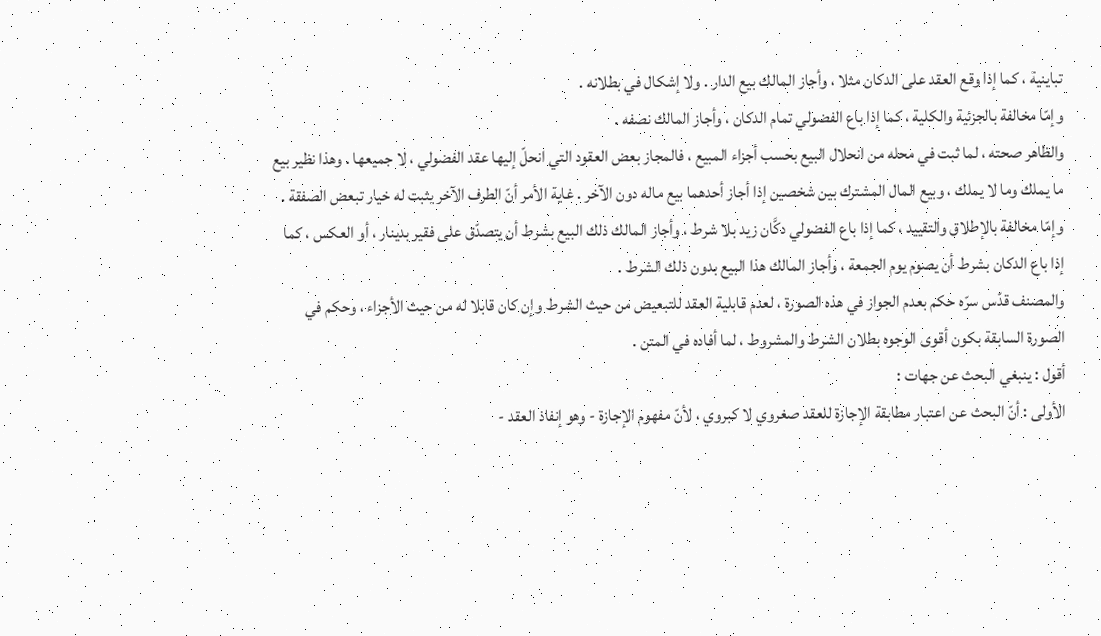تباينية ، كما إذا وقع العقد على الدكان مثلا ، وأجاز المالك بيع الدار . ولا إشكال في بطلانه .
وإمّا مخالفة بالجزئية والكلية ، كما إذا باع الفضولي تمام الدكان ، وأجاز المالك نصفه .
والظاهر صحته ، لما ثبت في محله من انحلال البيع بحسب أجزاء المبيع ، فالمجاز بعض العقود التي انحلّ إليها عقد الفضولي ، لا جميعها . وهذا نظير بيع ما يملك وما لا يملك ، وبيع المال المشترك بين شخصين إذا أجاز أحدهما بيع ماله دون الآخر . غاية الأمر أنّ الطرف الآخر يثبت له خيار تبعض الصفقة .
وإمّا مخالفة بالإطلاق والتقييد ، كما إذا باع الفضولي دكَّان زيد بلا شرط ، وأجاز المالك ذلك البيع بشرط أن يتصدّق على فقير بدينار ، أو العكس ، كما إذا باع الدكان بشرط أن يصوم يوم الجمعة ، وأجاز المالك هذا البيع بدون ذلك الشرط .
والمصنف قدّس سرّه حكم بعدم الجواز في هذه الصورة ، لعدم قابلية العقد للتبعيض من حيث الشرط وإن كان قابلا له من حيث الأجزاء ، وحكم في الصورة السابقة بكون أقوى الوجوه بطلان الشرط والمشروط ، لما أفاده في المتن .
أقول : ينبغي البحث عن جهات :
الأولى : أنّ البحث عن اعتبار مطابقة الإجازة للعقد صغروي لا كبروي ، لأنّ مفهوم الإجازة - وهو إنفاذ العقد -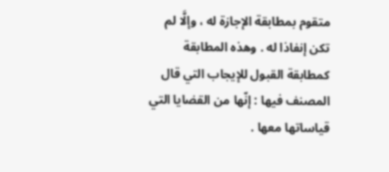متقوم بمطابقة الإجازة له ، وإلَّا لم تكن إنفاذا له . وهذه المطابقة كمطابقة القبول للإيجاب التي قال المصنف فيها : إنّها من القضايا التي قياساتها معها .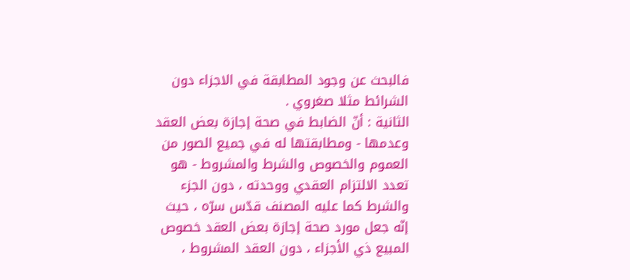فالبحث عن وجود المطابقة في الاجزاء دون الشرائط مثلا صغروي .
الثانية : أنّ الضابط في صحة إجازة بعض العقد وعدمها - ومطابقتها له في جميع الصور من العموم والخصوص والشرط والمشروط - هو تعدد الالتزام العقدي ووحدته ، دون الجزء والشرط كما عليه المصنف قدّس سرّه ، حيث إنّه جعل مورد صحة إجازة بعض العقد خصوص المبيع ذي الأجزاء ، دون العقد المشروط ،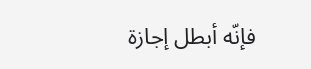فإنّه أبطل إجازة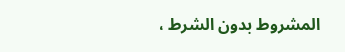المشروط بدون الشرط ،